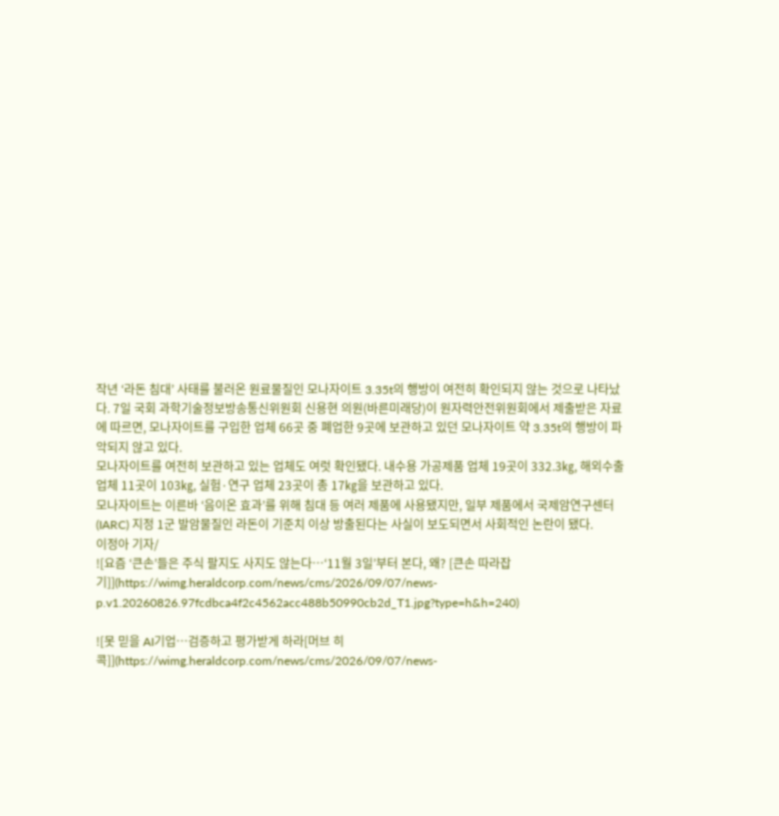작년 ‘라돈 침대’ 사태를 불러온 원료물질인 모나자이트 3.35t의 행방이 여전히 확인되지 않는 것으로 나타났다. 7일 국회 과학기술정보방송통신위원회 신용현 의원(바른미래당)이 원자력안전위원회에서 제출받은 자료에 따르면, 모나자이트를 구입한 업체 66곳 중 폐업한 9곳에 보관하고 있던 모나자이트 약 3.35t의 행방이 파악되지 않고 있다.
모나자이트를 여전히 보관하고 있는 업체도 여럿 확인됐다. 내수용 가공제품 업체 19곳이 332.3㎏, 해외수출 업체 11곳이 103㎏, 실험·연구 업체 23곳이 총 17㎏을 보관하고 있다.
모나자이트는 이른바 ‘음이온 효과’를 위해 침대 등 여러 제품에 사용됐지만, 일부 제품에서 국제암연구센터(IARC) 지정 1군 발암물질인 라돈이 기준치 이상 방출된다는 사실이 보도되면서 사회적인 논란이 됐다.
이정아 기자/
![요즘 ‘큰손’들은 주식 팔지도 사지도 않는다…‘11월 3일’부터 본다, 왜? [큰손 따라잡기]](https://wimg.heraldcorp.com/news/cms/2026/09/07/news-p.v1.20260826.97fcdbca4f2c4562acc488b50990cb2d_T1.jpg?type=h&h=240)

![못 믿을 AI기업…검증하고 평가받게 하라[머브 히콕]](https://wimg.heraldcorp.com/news/cms/2026/09/07/news-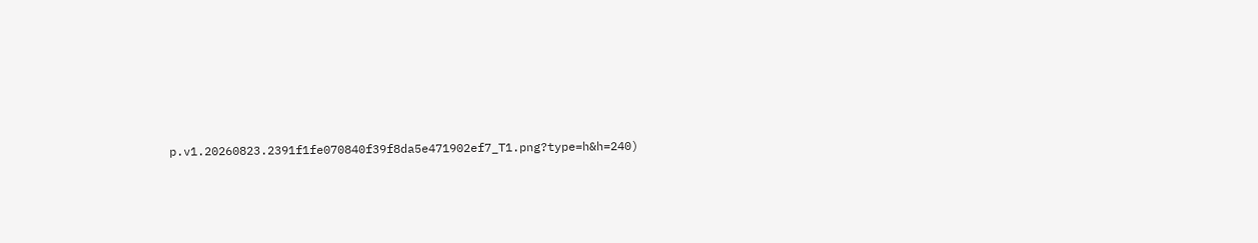p.v1.20260823.2391f1fe070840f39f8da5e471902ef7_T1.png?type=h&h=240)